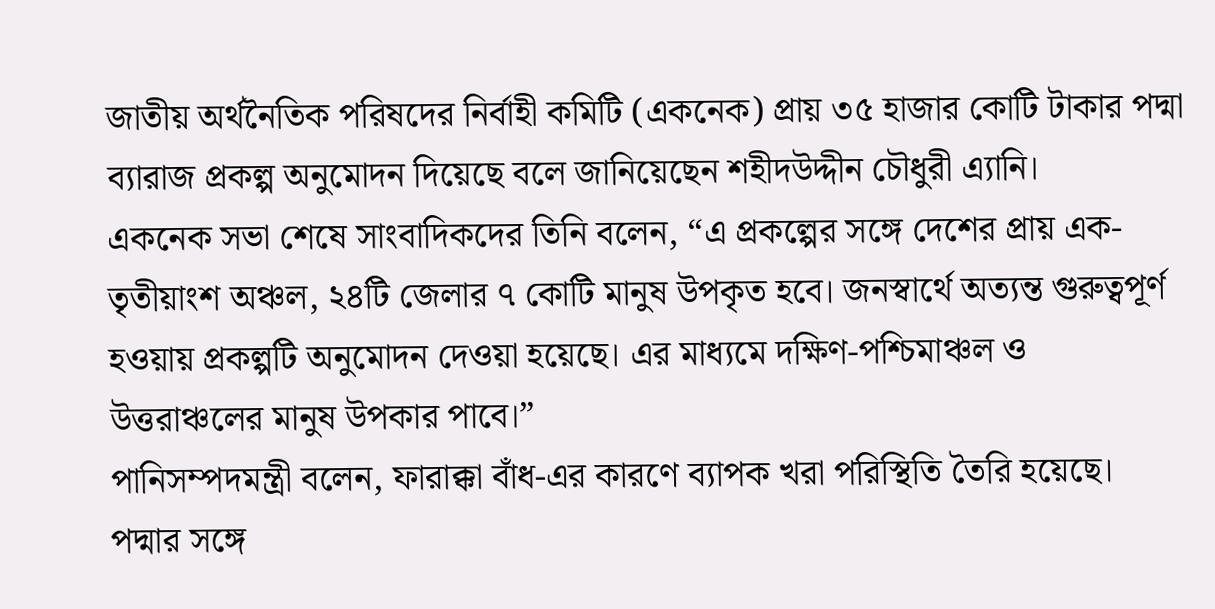জাতীয় অর্থনৈতিক পরিষদের নির্বাহী কমিটি (একনেক) প্রায় ৩৫ হাজার কোটি টাকার পদ্মা ব্যারাজ প্রকল্প অনুমোদন দিয়েছে বলে জানিয়েছেন শহীদউদ্দীন চৌধুরী এ্যানি।
একনেক সভা শেষে সাংবাদিকদের তিনি বলেন, “এ প্রকল্পের সঙ্গে দেশের প্রায় এক-তৃতীয়াংশ অঞ্চল, ২৪টি জেলার ৭ কোটি মানুষ উপকৃত হবে। জনস্বার্থে অত্যন্ত গুরুত্বপূর্ণ হওয়ায় প্রকল্পটি অনুমোদন দেওয়া হয়েছে। এর মাধ্যমে দক্ষিণ-পশ্চিমাঞ্চল ও উত্তরাঞ্চলের মানুষ উপকার পাবে।”
পানিসম্পদমন্ত্রী বলেন, ফারাক্কা বাঁধ-এর কারণে ব্যাপক খরা পরিস্থিতি তৈরি হয়েছে। পদ্মার সঙ্গে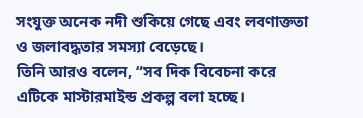সংযুক্ত অনেক নদী শুকিয়ে গেছে এবং লবণাক্ততা ও জলাবদ্ধতার সমস্যা বেড়েছে।
তিনি আরও বলেন, “সব দিক বিবেচনা করে এটিকে মাস্টারমাইন্ড প্রকল্প বলা হচ্ছে।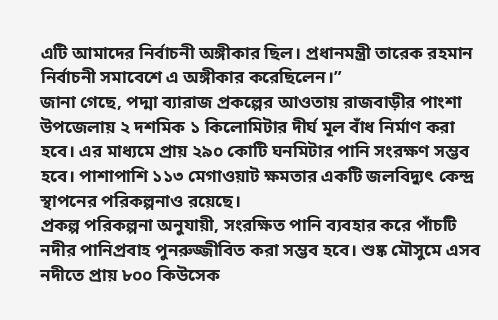এটি আমাদের নির্বাচনী অঙ্গীকার ছিল। প্রধানমন্ত্রী তারেক রহমান নির্বাচনী সমাবেশে এ অঙ্গীকার করেছিলেন।”
জানা গেছে, পদ্মা ব্যারাজ প্রকল্পের আওতায় রাজবাড়ীর পাংশা উপজেলায় ২ দশমিক ১ কিলোমিটার দীর্ঘ মূল বাঁধ নির্মাণ করা হবে। এর মাধ্যমে প্রায় ২৯০ কোটি ঘনমিটার পানি সংরক্ষণ সম্ভব হবে। পাশাপাশি ১১৩ মেগাওয়াট ক্ষমতার একটি জলবিদ্যুৎ কেন্দ্র স্থাপনের পরিকল্পনাও রয়েছে।
প্রকল্প পরিকল্পনা অনুযায়ী, সংরক্ষিত পানি ব্যবহার করে পাঁচটি নদীর পানিপ্রবাহ পুনরুজ্জীবিত করা সম্ভব হবে। শুষ্ক মৌসুমে এসব নদীতে প্রায় ৮০০ কিউসেক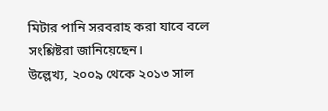মিটার পানি সরবরাহ করা যাবে বলে সংশ্লিষ্টরা জানিয়েছেন।
উল্লেখ্য, ২০০৯ থেকে ২০১৩ সাল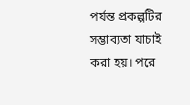পর্যন্ত প্রকল্পটির সম্ভাব্যতা যাচাই করা হয়। পরে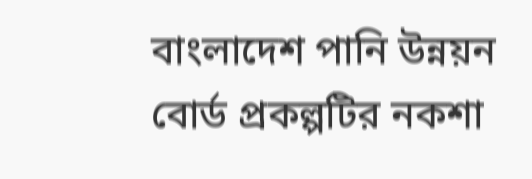বাংলাদেশ পানি উন্নয়ন বোর্ড প্রকল্পটির নকশা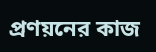প্রণয়নের কাজ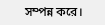সম্পন্ন করে।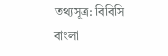তথ্যসূত্র: বিবিসি বাংলা